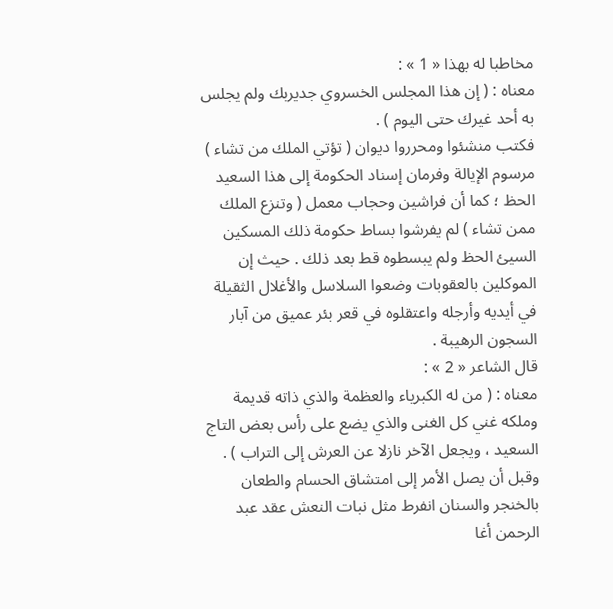مخاطبا له بهذا « 1 » :
معناه : ( إن هذا المجلس الخسروي جديربك ولم يجلس به أحد غيرك حتى اليوم ) .
فكتب منشئوا ومحرروا ديوان ( تؤتي الملك من تشاء ) مرسوم الإيالة وفرمان إسناد الحكومة إلى هذا السعيد الحظ ؛ كما أن فراشين وحجاب معمل ( وتنزع الملك ممن تشاء ) لم يفرشوا بساط حكومة ذلك المسكين السيئ الحظ ولم يبسطوه قط بعد ذلك . حيث إن الموكلين بالعقوبات وضعوا السلاسل والأغلال الثقيلة في أيديه وأرجله واعتقلوه في قعر بئر عميق من آبار السجون الرهيبة .
قال الشاعر « 2 » :
معناه : ( من له الكبرياء والعظمة والذي ذاته قديمة وملكه غني كل الغنى والذي يضع على رأس بعض التاج السعيد ، ويجعل الآخر نازلا عن العرش إلى التراب ) .
وقبل أن يصل الأمر إلى امتشاق الحسام والطعان بالخنجر والسنان انفرط مثل نبات النعش عقد عبد الرحمن أغا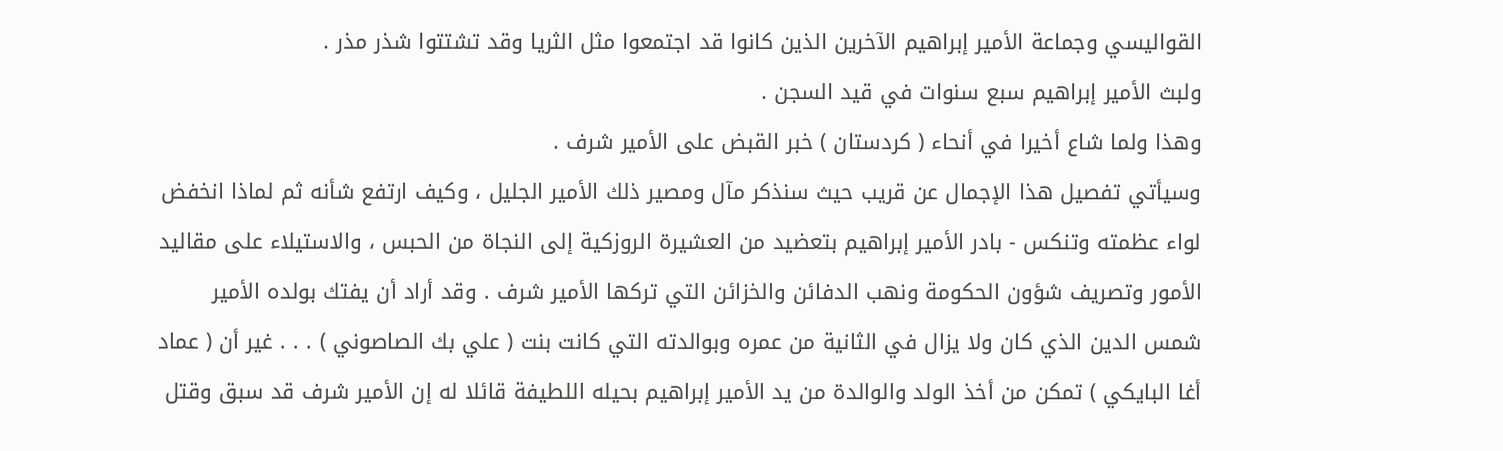القواليسي وجماعة الأمير إبراهيم الآخرين الذين كانوا قد اجتمعوا مثل الثريا وقد تشتتوا شذر مذر .
ولبث الأمير إبراهيم سبع سنوات في قيد السجن .
وهذا ولما شاع أخيرا في أنحاء ( كردستان ) خبر القبض على الأمير شرف .
وسيأتي تفصيل هذا الإجمال عن قريب حيث سنذكر مآل ومصير ذلك الأمير الجليل ، وكيف ارتفع شأنه ثم لماذا انخفض لواء عظمته وتنكس - بادر الأمير إبراهيم بتعضيد من العشيرة الروزكية إلى النجاة من الحبس ، والاستيلاء على مقاليد الأمور وتصريف شؤون الحكومة ونهب الدفائن والخزائن التي تركها الأمير شرف . وقد أراد أن يفتك بولده الأمير شمس الدين الذي كان ولا يزال في الثانية من عمره وبوالدته التي كانت بنت ( علي بك الصاصوني ) . . . غير أن ( عماد أغا البايكي ) تمكن من أخذ الولد والوالدة من يد الأمير إبراهيم بحيله اللطيفة قائلا له إن الأمير شرف قد سبق وقتل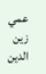عمي زين الدين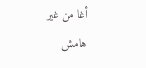أغا من غير
هامش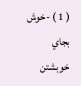( 1 ) -خوش بجاي خوبشتن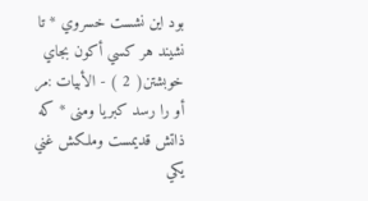بود اين نشست خسروي * تا نشيند هر كسي أكون بجاي خوبشتن( 2 ) - الأبيات :مر أو را رسد كبريا ومنى * كه ذاتش قديمست وملكش غني
يكي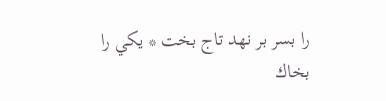را بسر بر نهد تاج بخت * يكي را بخاك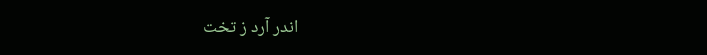اندر آرد ز تخت